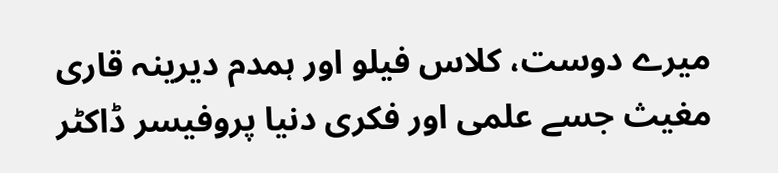میرے دوست، کلاس فیلو اور ہمدم دیرینہ قاری مغیث جسے علمی اور فکری دنیا پروفیسر ڈاکٹر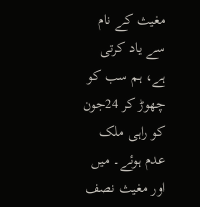مغیث کے نام سے یاد کرتی ہے، ہم سب کو چھوڑ کر 24جون کو راہی ملک عدم ہوئے۔ میں اور مغیث نصف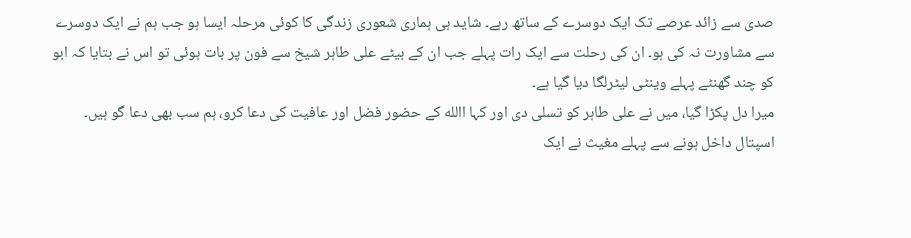صدی سے زائد عرصے تک ایک دوسرے کے ساتھ رہے۔ شاید ہی ہماری شعوری زندگی کا کوئی مرحلہ ایسا ہو جب ہم نے ایک دوسرے سے مشاورت نہ کی ہو۔ ان کی رحلت سے ایک رات پہلے جب ان کے بیٹے علی طاہر شیخ سے فون پر بات ہوئی تو اس نے بتایا کہ ابو کو چند گھنٹے پہلے وینٹی لیٹرلگا دیا گیا ہے۔
میرا دل پکڑا گیا، میں نے علی طاہر کو تسلی دی اور کہا االله کے حضور فضل اور عافیت کی دعا کرو، ہم سب بھی دعا گو ہیں۔ اسپتال داخل ہونے سے پہلے مغیث نے ایک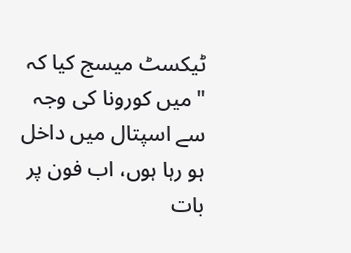ٹیکسٹ میسج کیا کہ "میں کورونا کی وجہ سے اسپتال میں داخل ہو رہا ہوں، اب فون پر بات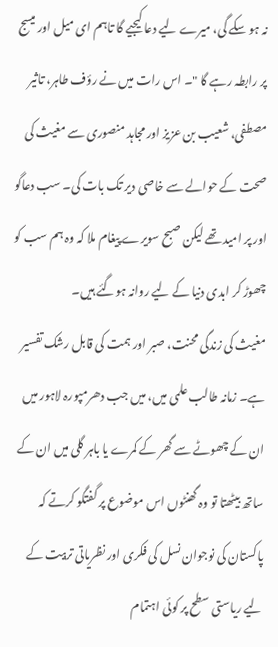نہ ہو سکے گی، میرے لیے دعا کیجیے گا تاہم ای میل اور میسج پر رابطہ رہے گا "۔ اس رات میں نے رؤف طاہر، تاثیر مصطفی، شعیب بن عزیز اور مجاہد منصوری سے مغیث کی صحت کے حوالے سے خاصی دیر تک بات کی۔ سب دعاگو اور پر امید تھے لیکن صبح سویرے پیغام ملا کہ وہ ہم سب کو چھوڑ کر ابدی دنیا کے لیے روانہ ہوگئے ہیں۔
مغیث کی زندگی محنت، صبر اور ہمت کی قابل رشک تفسیر ہے۔ زمانہ طالب علمی میں، میں جب دھرمپورہ لاہور میں ان کے چھوٹے سے گھر کے کمرے یا باہر گلی میں ان کے ساتھ بیٹھتا تو وہ گھنٹوں اس موضوع پر گفتگو کرتے کہ پاکستان کی نوجوان نسل کی فکری اور نظریاتی تربیت کے لیے ریاستی سطح پر کوئی اہتمام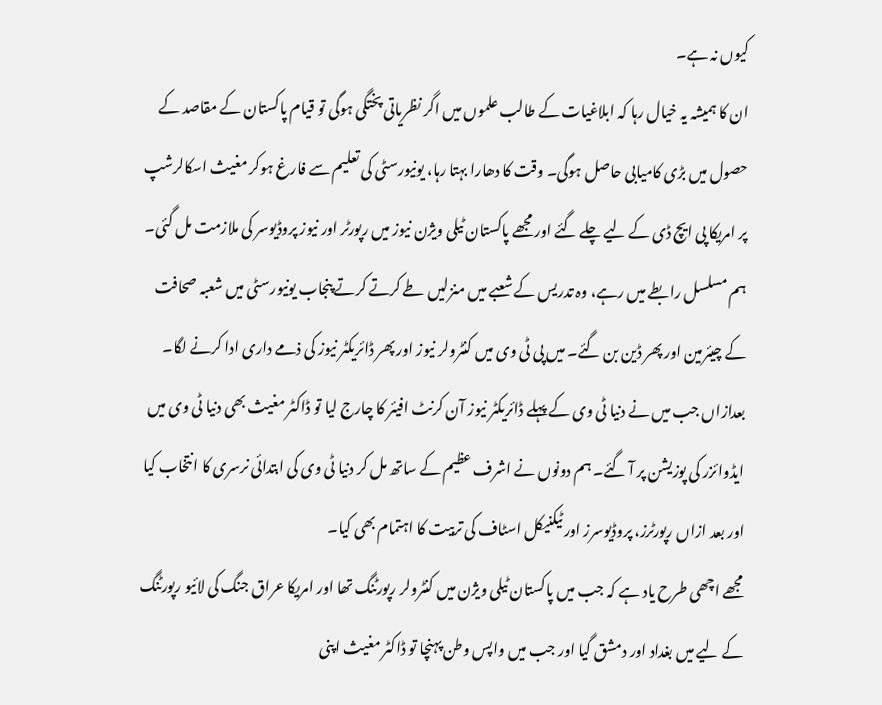کیوں نہ ہے۔
ان کا ہمیشہ یہ خیال رہا کہ ابلاغیات کے طالب علموں میں اگر نظریاتی پختگی ہوگی تو قیام پاکستان کے مقاصد کے حصول میں بڑی کامیابی حاصل ہوگی۔ وقت کا دھارا بہتا رہا، یونیورسٹی کی تعلیم سے فارغ ہوکر مغیث اسکالرشپ پر امریکا پی ایچ ڈی کے لیے چلے گئے اور مجھے پاکستان ٹیلی ویژن نیوز میں رپورٹر اور نیوز پروڈیوسر کی ملازمت مل گئی۔ ہم مسلسل رابطے میں رہے، وہ تدریس کے شعبے میں منزلیں طے کرتے کرتے پنجاب یونیورسٹی میں شعبہ صحافت کے چیئرمین اور پھر ڈین بن گئے۔ میں پی ٹی وی میں کنٹرولر نیوز اور پھر ڈائریکٹر نیوز کی ذمے داری ادا کرنے لگا۔
بعدازاں جب میں نے دنیا ٹی وی کے پہلے ڈائریکٹر نیوز آن کرنٹ افیئر کا چارج لیا تو ڈاکٹر مغیث بھی دنیا ٹی وی میں ایڈوائزر کی پوزیشن پر آ گئے۔ ہم دونوں نے اشرف عظیم کے ساتھ مل کر دنیا ٹی وی کی ابتدائی نرسری کا انتخاب کیا اور بعد ازاں رپورٹرز، پروڈیوسرز اور ٹیکنیکل اسٹاف کی تربیت کا اہتمام بھی کیا۔
مجھے اچھی طرح یاد ہے کہ جب میں پاکستان ٹیلی ویژن میں کنٹرولر رپورٹنگ تھا اور امریکا عراق جنگ کی لائیو رپورٹنگ کے لیے میں بغداد اور دمشق گیا اور جب میں واپس وطن پہنچا تو ڈاکٹر مغیث اپنی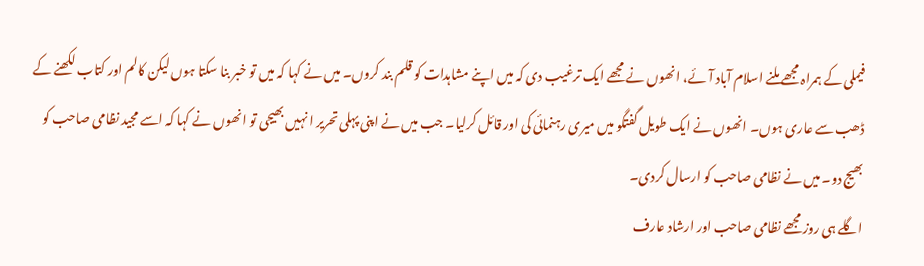فیملی کے ہمراہ مجھے ملنے اسلام آباد آئے، انھوں نے مجھے ایک ترغیب دی کہ میں اپنے مشاہدات کو قلم بند کروں۔ میں نے کہا کہ میں تو خبر بنا سکتا ہوں لیکن کالم اور کتاب لکھنے کے ڈھب سے عاری ہوں۔ انھوں نے ایک طویل گفتگو میں میری رہنمائی کی اور قائل کرلیا۔ جب میں نے اپنی پہلی تحریر ا نہیں بھیجی تو انھوں نے کہا کہ اسے مجید نظامی صاحب کو بھیج دو۔ میں نے نظامی صاحب کو ارسال کردی۔
اگلے ہی روز مجھے نظامی صاحب اور ارشاد عارف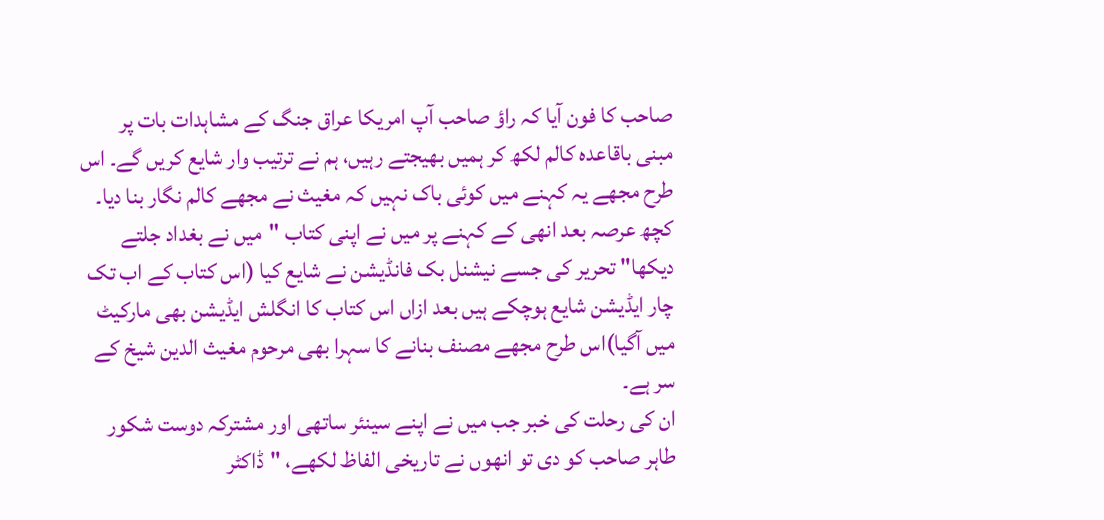صاحب کا فون آیا کہ راؤ صاحب آپ امریکا عراق جنگ کے مشاہدات بات پر مبنی باقاعدہ کالم لکھ کر ہمیں بھیجتے رہیں، ہم نے ترتیب وار شایع کریں گے۔ اس طرح مجھے یہ کہنے میں کوئی باک نہیں کہ مغیث نے مجھے کالم نگار بنا دیا۔ کچھ عرصہ بعد انھی کے کہنے پر میں نے اپنی کتاب "میں نے بغداد جلتے دیکھا" تحریر کی جسے نیشنل بک فانڈیشن نے شایع کیا (اس کتاب کے اب تک چار ایڈیشن شایع ہوچکے ہیں بعد ازاں اس کتاب کا انگلش ایڈیشن بھی مارکیٹ میں آگیا)اس طرح مجھے مصنف بنانے کا سہرا بھی مرحوم مغیث الدین شیخ کے سر ہے۔
ان کی رحلت کی خبر جب میں نے اپنے سینئر ساتھی اور مشترکہ دوست شکور طاہر صاحب کو دی تو انھوں نے تاریخی الفاظ لکھے، "ڈاکٹر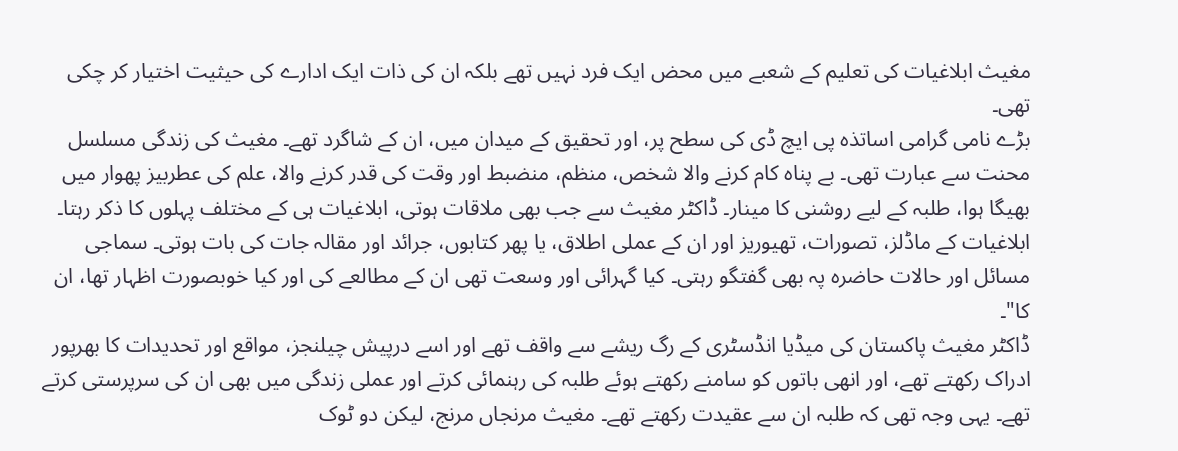مغیث ابلاغیات کی تعلیم کے شعبے میں محض ایک فرد نہیں تھے بلکہ ان کی ذات ایک ادارے کی حیثیت اختیار کر چکی تھی۔
بڑے نامی گرامی اساتذہ پی ایچ ڈی کی سطح پر، اور تحقیق کے میدان میں، ان کے شاگرد تھے۔ مغیث کی زندگی مسلسل محنت سے عبارت تھی۔ بے پناہ کام کرنے والا شخص، منظم، منضبط اور وقت کی قدر کرنے والا، علم کی عطربیز پھوار میں بھیگا ہوا، طلبہ کے لیے روشنی کا مینار۔ ڈاکٹر مغیث سے جب بھی ملاقات ہوتی، ابلاغیات ہی کے مختلف پہلوں کا ذکر رہتا۔ ابلاغیات کے ماڈلز، تصورات، تھیوریز اور ان کے عملی اطلاق، یا پھر کتابوں، جرائد اور مقالہ جات کی بات ہوتی۔ سماجی مسائل اور حالات حاضرہ پہ بھی گفتگو رہتی۔ کیا گہرائی اور وسعت تھی ان کے مطالعے کی اور کیا خوبصورت اظہار تھا، ان کا"۔
ڈاکٹر مغیث پاکستان کی میڈیا انڈسٹری کے رگ ریشے سے واقف تھے اور اسے درپیش چیلنجز، مواقع اور تحدیدات کا بھرپور ادراک رکھتے تھے، اور انھی باتوں کو سامنے رکھتے ہوئے طلبہ کی رہنمائی کرتے اور عملی زندگی میں بھی ان کی سرپرستی کرتے تھے۔ یہی وجہ تھی کہ طلبہ ان سے عقیدت رکھتے تھے۔ مغیث مرنجاں مرنج، لیکن دو ٹوک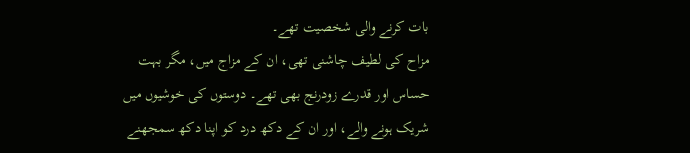بات کرنے والی شخصیت تھے۔
مزاح کی لطیف چاشنی تھی، ان کے مزاج میں، مگر بہت حساس اور قدرے زودرنج بھی تھے۔ دوستوں کی خوشیوں میں شریک ہونے والے، اور ان کے دکھ درد کو اپنا دکھ سمجھنے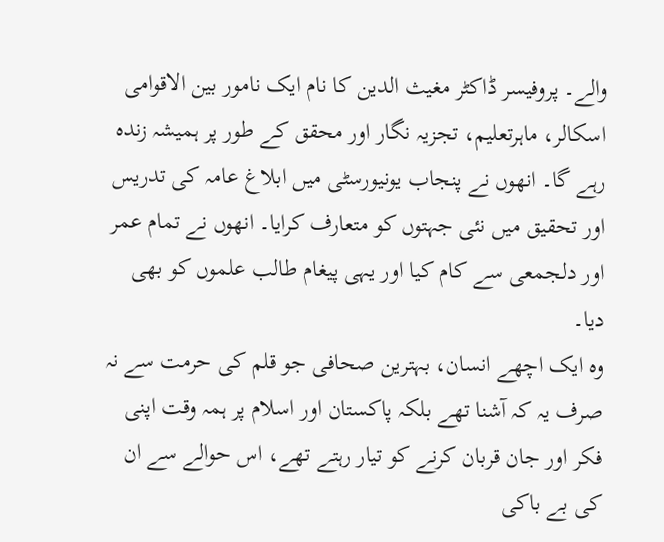والے۔ پروفیسر ڈاکٹر مغیث الدین کا نام ایک نامور بین الاقوامی اسکالر، ماہرتعلیم، تجزیہ نگار اور محقق کے طور پر ہمیشہ زندہ رہے گا۔ انھوں نے پنجاب یونیورسٹی میں ابلاغ عامہ کی تدریس اور تحقیق میں نئی جہتوں کو متعارف کرایا۔ انھوں نے تمام عمر اور دلجمعی سے کام کیا اور یہی پیغام طالب علموں کو بھی دیا۔
وہ ایک اچھے انسان، بہترین صحافی جو قلم کی حرمت سے نہ صرف یہ کہ آشنا تھے بلکہ پاکستان اور اسلام پر ہمہ وقت اپنی فکر اور جان قربان کرنے کو تیار رہتے تھے، اس حوالے سے ان کی بے باکی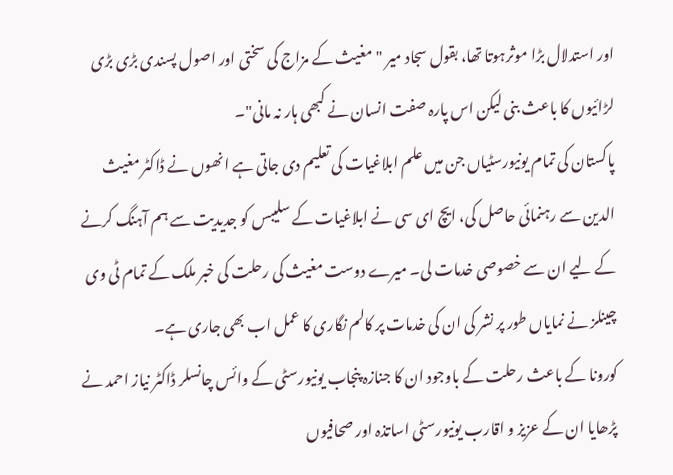اور استدلال بڑا موثرہوتا تھا، بقول سجاد میر "مغیث کے مزاج کی سختی اور اصول پسندی بڑی بڑی لڑائیوں کا باعث بنی لیکن اس پارہ صفت انسان نے کبھی ہار نہ مانی"۔
پاکستان کی تمام یونیورسٹیاں جن میں علم ابلاغیات کی تعلیم دی جاتی ہے انھوں نے ڈاکٹر مغیث الدین سے رہنمائی حاصل کی، ایچ ای سی نے ابلاغیات کے سلیبس کو جدیدیت سے ہم آہنگ کرنے کے لیے ان سے خصوصی خدمات لی۔ میرے دوست مغیث کی رحلت کی خبر ملک کے تمام ٹی وی چینلز نے نمایاں طور پر نشر کی ان کی خدمات پر کالم نگاری کا عمل اب بھی جاری ہے۔
کورونا کے باعث رحلت کے باوجود ان کا جنازہ پنجاب یونیورسٹی کے وائس چانسلر ڈاکٹر نیاز احمد نے پڑھایا ان کے عزیز و اقارب یونیورسٹی اساتذہ اور صحافیوں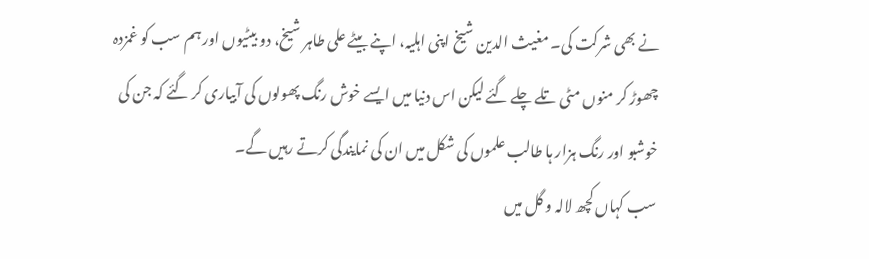نے بھی شرکت کی۔ مغیث الدین شیخ اپنی اہلیہ، اپنے بیٹے علی طاہر شیخ، دو بیٹیوں اور ہم سب کو غمزدہ چھوڑ کر منوں مٹی تلے چلے گئے لیکن اس دنیا میں ایسے خوش رنگ پھولوں کی آبیاری کر گئے کہ جن کی خوشبو اور رنگ ہزار ہا طالب علموں کی شکل میں ان کی نمایندگی کرتے رہیں گے۔
سب کہاں کچھ لالہ و گل میں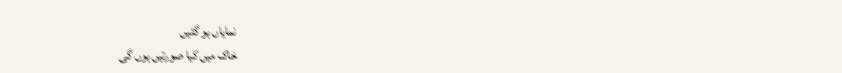نمایاں ہو گئیں
خاک میں کیا صورتیں ہوں گی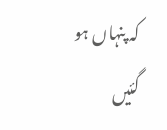کہ پنہاں ہو گئیں